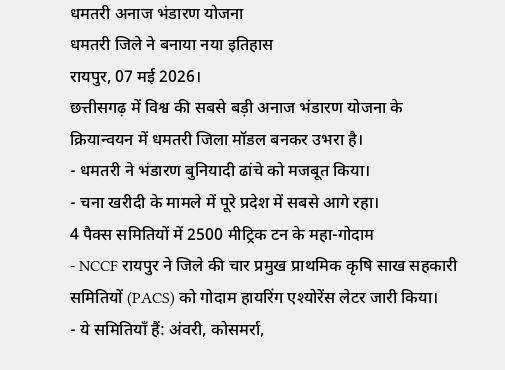धमतरी अनाज भंडारण योजना
धमतरी जिले ने बनाया नया इतिहास
रायपुर, 07 मई 2026।
छत्तीसगढ़ में विश्व की सबसे बड़ी अनाज भंडारण योजना के क्रियान्वयन में धमतरी जिला मॉडल बनकर उभरा है।
- धमतरी ने भंडारण बुनियादी ढांचे को मजबूत किया।
- चना खरीदी के मामले में पूरे प्रदेश में सबसे आगे रहा।
4 पैक्स समितियों में 2500 मीट्रिक टन के महा-गोदाम
- NCCF रायपुर ने जिले की चार प्रमुख प्राथमिक कृषि साख सहकारी समितियों (PACS) को गोदाम हायरिंग एश्योरेंस लेटर जारी किया।
- ये समितियाँ हैं: अंवरी, कोसमर्रा,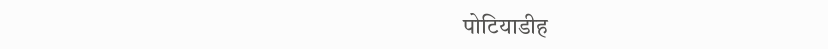पोटियाडीह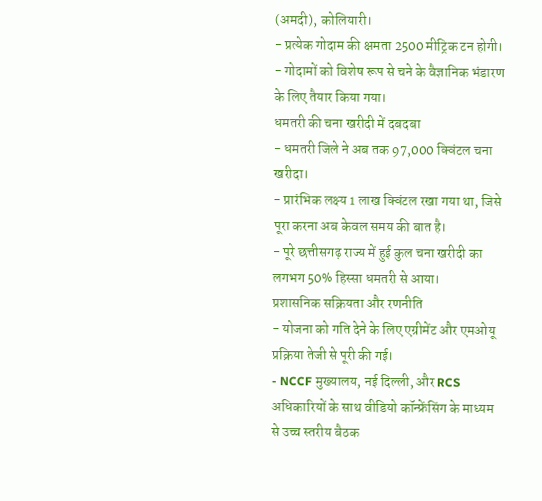(अमदी), कोलियारी।
- प्रत्येक गोदाम की क्षमता 2500 मीट्रिक टन होगी।
- गोदामों को विशेष रूप से चने के वैज्ञानिक भंडारण के लिए तैयार किया गया।
धमतरी की चना खरीदी में दबदबा
- धमतरी जिले ने अब तक 97,000 क्विंटल चना खरीदा।
- प्रारंभिक लक्ष्य 1 लाख क्विंटल रखा गया था, जिसे पूरा करना अब केवल समय की बात है।
- पूरे छत्तीसगढ़ राज्य में हुई कुल चना खरीदी का लगभग 50% हिस्सा धमतरी से आया।
प्रशासनिक सक्रियता और रणनीति
- योजना को गति देने के लिए एग्रीमेंट और एमओयू प्रक्रिया तेजी से पूरी की गई।
- NCCF मुख्यालय, नई दिल्ली, और RCS अधिकारियों के साथ वीडियो कॉन्फ्रेंसिंग के माध्यम से उच्च स्तरीय बैठक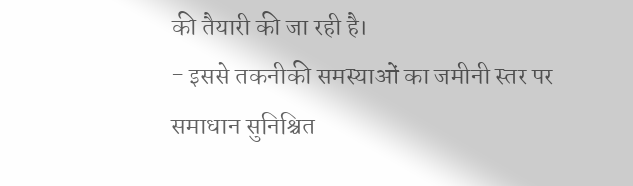की तैयारी की जा रही है।
- इससे तकनीकी समस्याओं का जमीनी स्तर पर समाधान सुनिश्चित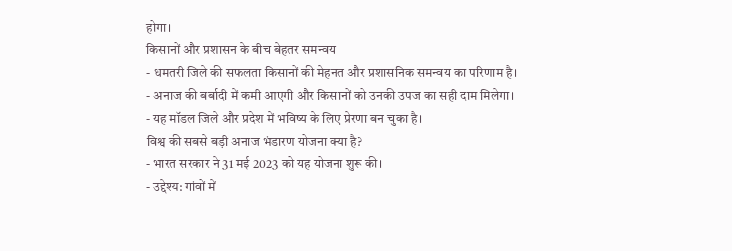होगा।
किसानों और प्रशासन के बीच बेहतर समन्वय
- धमतरी जिले की सफलता किसानों की मेहनत और प्रशासनिक समन्वय का परिणाम है।
- अनाज की बर्बादी में कमी आएगी और किसानों को उनकी उपज का सही दाम मिलेगा।
- यह मॉडल जिले और प्रदेश में भविष्य के लिए प्रेरणा बन चुका है।
विश्व की सबसे बड़ी अनाज भंडारण योजना क्या है?
- भारत सरकार ने 31 मई 2023 को यह योजना शुरू की।
- उद्देश्य: गांवों में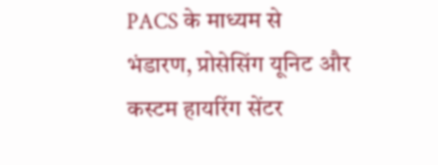PACS के माध्यम से भंडारण, प्रोसेसिंग यूनिट और कस्टम हायरिंग सेंटर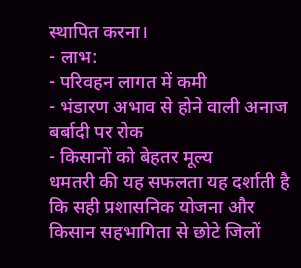स्थापित करना।
- लाभ:
- परिवहन लागत में कमी
- भंडारण अभाव से होने वाली अनाज बर्बादी पर रोक
- किसानों को बेहतर मूल्य
धमतरी की यह सफलता यह दर्शाती है कि सही प्रशासनिक योजना और किसान सहभागिता से छोटे जिलों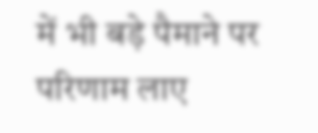में भी बड़े पैमाने पर परिणाम लाए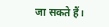जा सकते हैं।